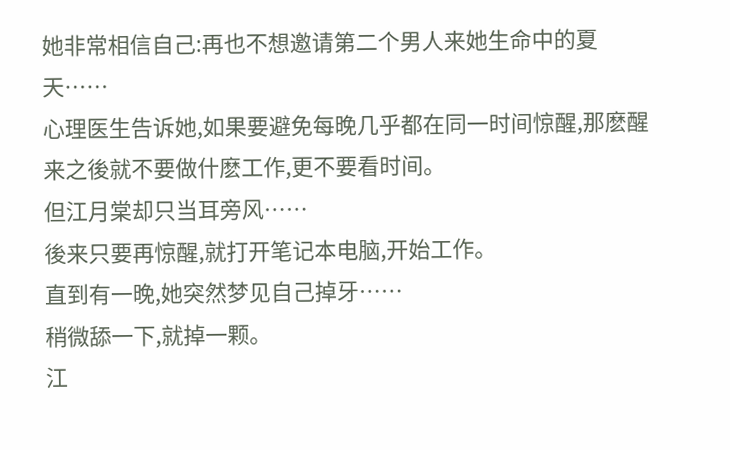她非常相信自己:再也不想邀请第二个男人来她生命中的夏天……
心理医生告诉她,如果要避免每晚几乎都在同一时间惊醒,那麽醒来之後就不要做什麽工作,更不要看时间。
但江月棠却只当耳旁风……
後来只要再惊醒,就打开笔记本电脑,开始工作。
直到有一晚,她突然梦见自己掉牙……
稍微舔一下,就掉一颗。
江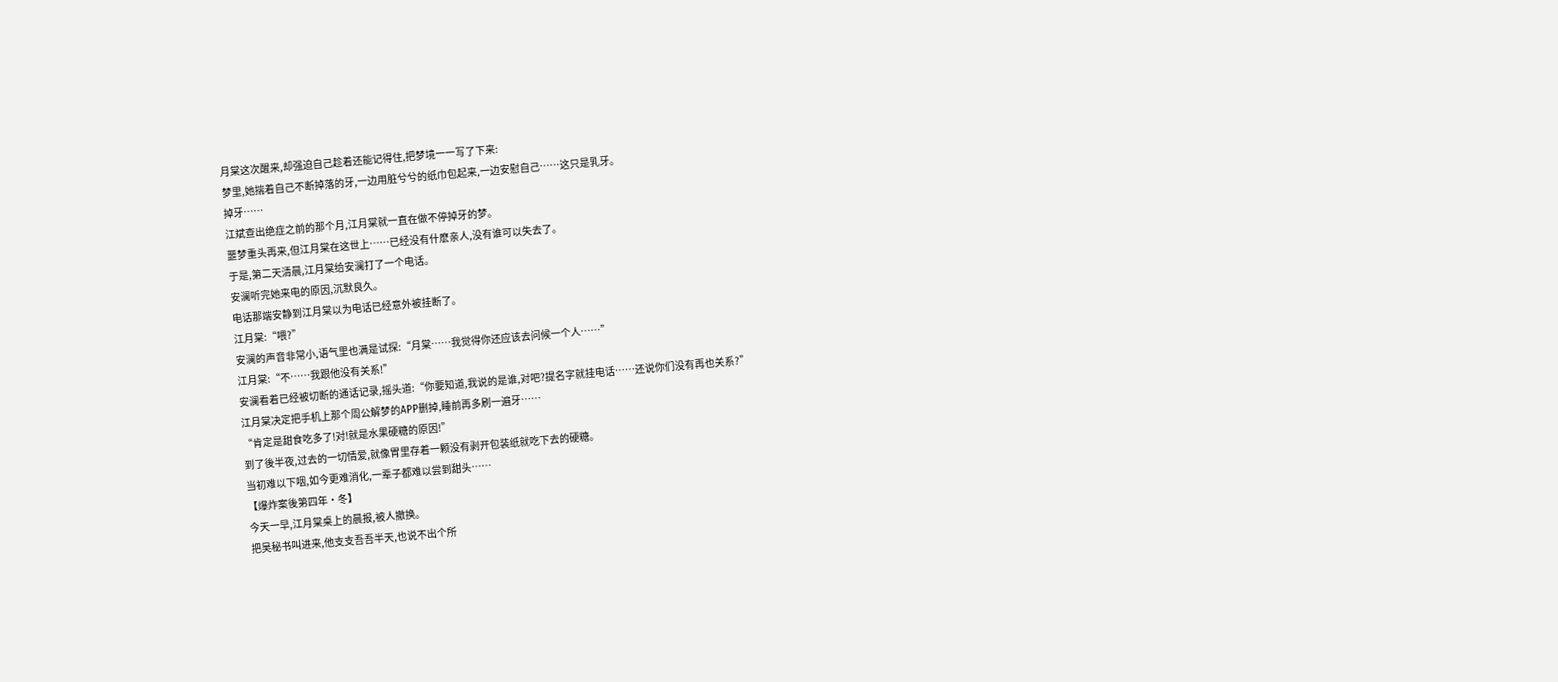月棠这次醒来,却强迫自己趁着还能记得住,把梦境一一写了下来:
梦里,她揣着自己不断掉落的牙,一边用脏兮兮的纸巾包起来,一边安慰自己……这只是乳牙。
掉牙……
江斌查出绝症之前的那个月,江月棠就一直在做不停掉牙的梦。
噩梦重头再来,但江月棠在这世上……已经没有什麽亲人,没有谁可以失去了。
于是,第二天清晨,江月棠给安澜打了一个电话。
安澜听完她来电的原因,沉默良久。
电话那端安静到江月棠以为电话已经意外被挂断了。
江月棠:“喂?”
安澜的声音非常小,语气里也满是试探:“月棠……我觉得你还应该去问候一个人……”
江月棠:“不……我跟他没有关系!”
安澜看着已经被切断的通话记录,摇头道:“你要知道,我说的是谁,对吧?提名字就挂电话……还说你们没有再也关系?”
江月棠决定把手机上那个周公解梦的APP删掉,睡前再多刷一遍牙……
“肯定是甜食吃多了!对!就是水果硬糖的原因!”
到了後半夜,过去的一切情爱,就像胃里存着一颗没有剥开包装纸就吃下去的硬糖。
当初难以下咽,如今更难消化,一辈子都难以尝到甜头……
【爆炸案後第四年·冬】
今天一早,江月棠桌上的晨报,被人撤换。
把吴秘书叫进来,他支支吾吾半天,也说不出个所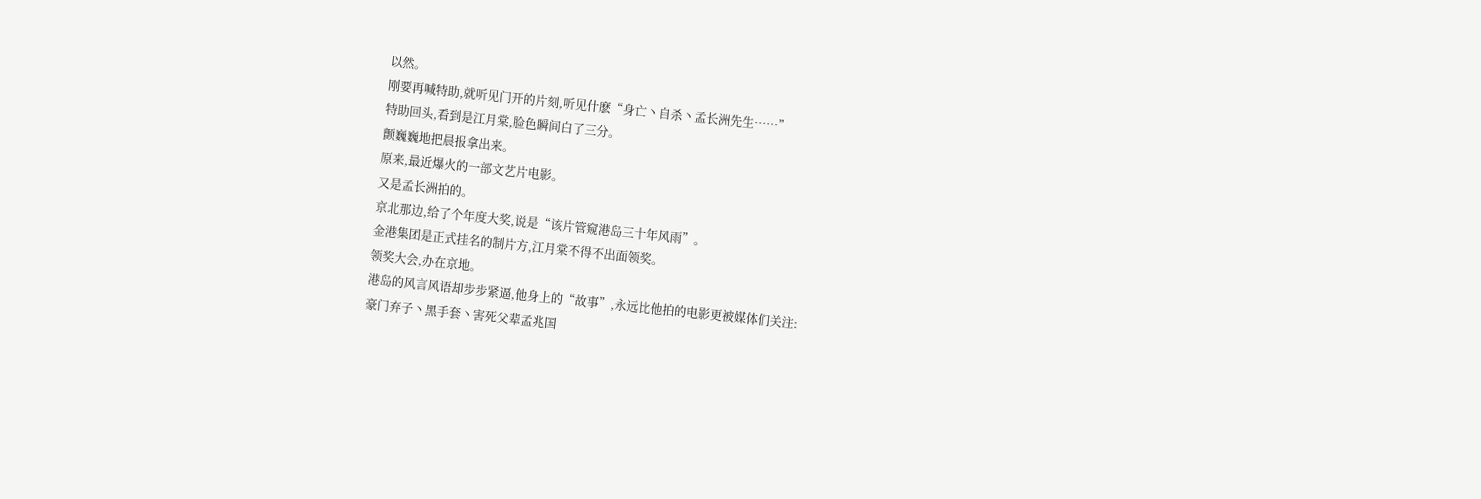以然。
刚要再喊特助,就听见门开的片刻,听见什麽“身亡丶自杀丶孟长洲先生……”
特助回头,看到是江月棠,脸色瞬间白了三分。
颤巍巍地把晨报拿出来。
原来,最近爆火的一部文艺片电影。
又是孟长洲拍的。
京北那边,给了个年度大奖,说是“该片管窥港岛三十年风雨”。
金港集团是正式挂名的制片方,江月棠不得不出面领奖。
领奖大会,办在京地。
港岛的风言风语却步步紧逼,他身上的“故事”,永远比他拍的电影更被媒体们关注:
豪门弃子丶黑手套丶害死父辈孟兆国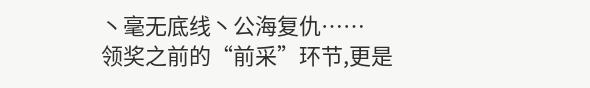丶毫无底线丶公海复仇……
领奖之前的“前采”环节,更是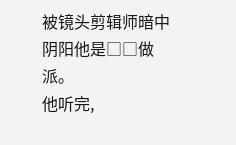被镜头剪辑师暗中阴阳他是□□做派。
他听完,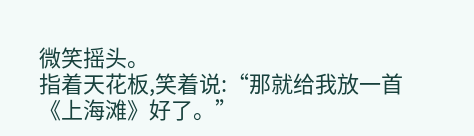微笑摇头。
指着天花板,笑着说:“那就给我放一首《上海滩》好了。”